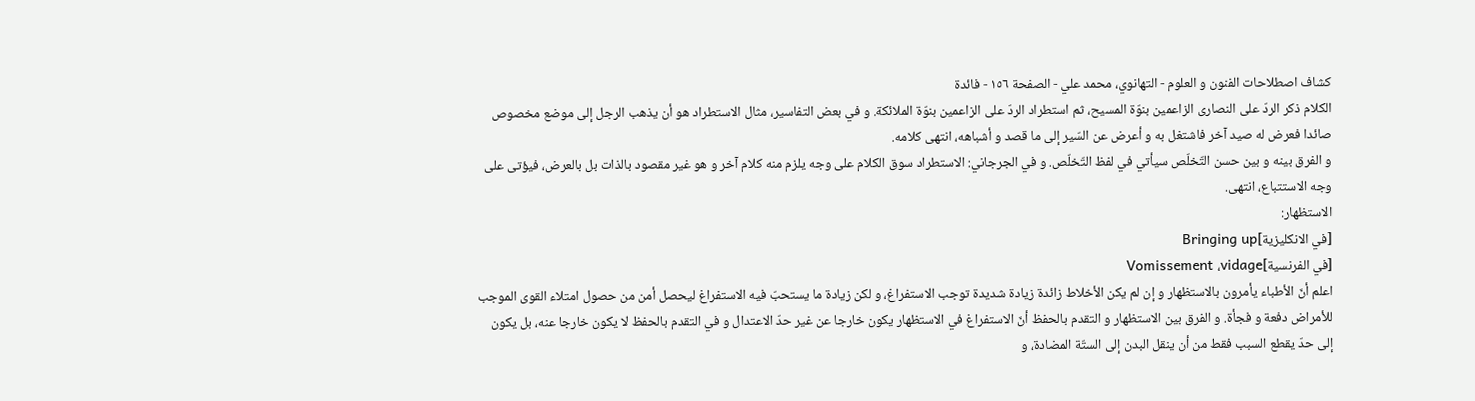كشاف اصطلاحات الفنون و العلوم - التهانوي، محمد علي - الصفحة ١٥٦ - فائدة
الكلام ذكر الردّ على النصارى الزاعمين بنوّة المسيح، ثم استطراد الردّ على الزاعمين بنوّة الملائكة. و في بعض التفاسير، مثال الاستطراد هو أن يذهب الرجل إلى موضع مخصوص صائدا فعرض له صيد آخر فاشتغل به و أعرض عن السّير إلى ما قصد و أشباهه، انتهى كلامه.
و الفرق بينه و بين حسن التّخلّص سيأتي في لفظ التّخلّص. و في الجرجاني: الاستطراد سوق الكلام على وجه يلزم منه كلام آخر و هو غير مقصود بالذات بل بالعرض، فيؤتى على وجه الاستتباع، انتهى.
الاستظهار:
[في الانكليزية]Bringing up
[في الفرنسية]Vomissement ،vidage
اعلم أنّ الأطباء يأمرون بالاستظهار و إن لم يكن الأخلاط زائدة زيادة شديدة توجب الاستفراغ، و لكن زيادة ما يستحبّ فيه الاستفراغ ليحصل أمن من حصول امتلاء القوى الموجب للأمراض دفعة و فجأة. و الفرق بين الاستظهار و التقدم بالحفظ أنّ الاستفراغ في الاستظهار يكون خارجا عن غير حدّ الاعتدال و في التقدم بالحفظ لا يكون خارجا عنه، بل يكون إلى حدّ يقطع السبب فقط من أن ينقل البدن إلى الستّة المضادة، و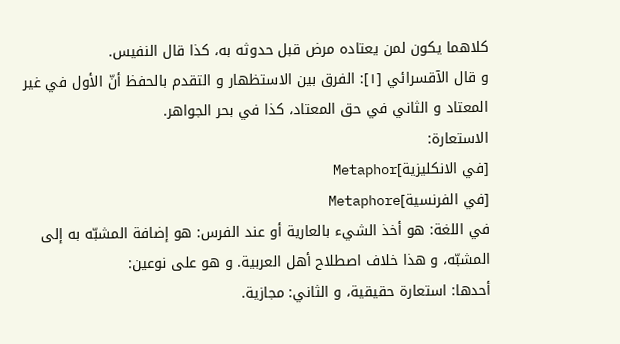كلاهما يكون لمن يعتاده مرض قبل حدوثه به، كذا قال النفيس.
و قال الآقسرائي [١]: الفرق بين الاستظهار و التقدم بالحفظ أنّ الأول في غير المعتاد و الثاني في حق المعتاد، كذا في بحر الجواهر.
الاستعارة:
[في الانكليزية]Metaphor
[في الفرنسية]Metaphore
في اللغة: هو أخذ الشيء بالعارية أو عند الفرس: هو إضافة المشبّه به إلى المشبّه، و هذا خلاف اصطلاح أهل العربية. و هو على نوعين:
أحدها: استعارة حقيقية، و الثاني: مجازية.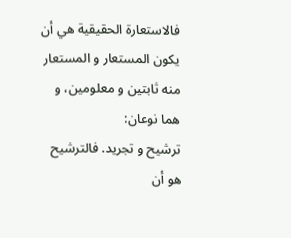فالاستعارة الحقيقية هي أن يكون المستعار و المستعار منه ثابتين و معلومين، و هما نوعان:
ترشيح و تجريد. فالترشيح هو أن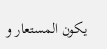يكون المستعار و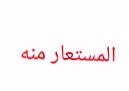المستعار منه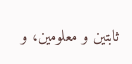ثابتين و معلومين، و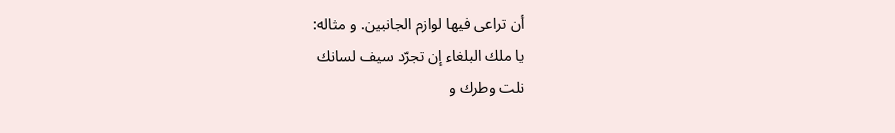أن تراعى فيها لوازم الجانبين. و مثاله:
يا ملك البلغاء إن تجرّد سيف لسانك
نلت وطرك و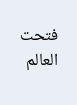فتحت العالم